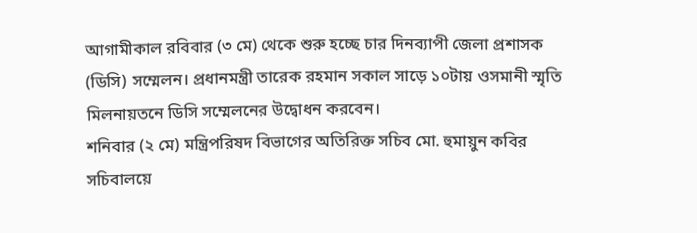আগামীকাল রবিবার (৩ মে) থেকে শুরু হচ্ছে চার দিনব্যাপী জেলা প্রশাসক (ডিসি) সম্মেলন। প্রধানমন্ত্রী তারেক রহমান সকাল সাড়ে ১০টায় ওসমানী স্মৃতি মিলনায়তনে ডিসি সম্মেলনের উদ্বোধন করবেন।
শনিবার (২ মে) মন্ত্রিপরিষদ বিভাগের অতিরিক্ত সচিব মো. হুমায়ুন কবির সচিবালয়ে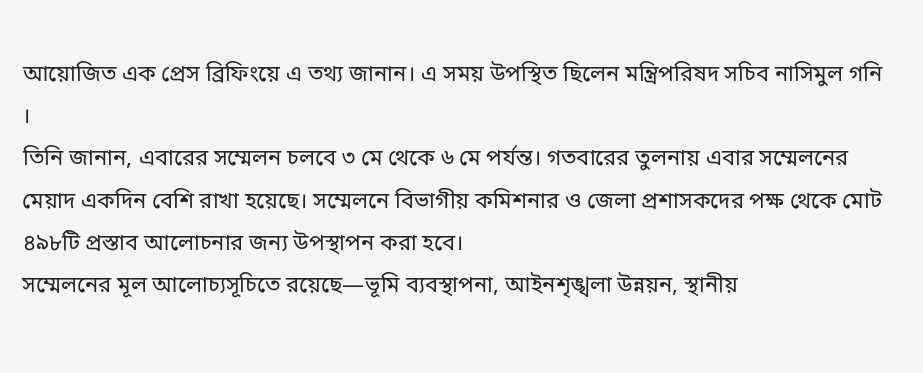আয়োজিত এক প্রেস ব্রিফিংয়ে এ তথ্য জানান। এ সময় উপস্থিত ছিলেন মন্ত্রিপরিষদ সচিব নাসিমুল গনি ।
তিনি জানান, এবারের সম্মেলন চলবে ৩ মে থেকে ৬ মে পর্যন্ত। গতবারের তুলনায় এবার সম্মেলনের মেয়াদ একদিন বেশি রাখা হয়েছে। সম্মেলনে বিভাগীয় কমিশনার ও জেলা প্রশাসকদের পক্ষ থেকে মোট ৪৯৮টি প্রস্তাব আলোচনার জন্য উপস্থাপন করা হবে।
সম্মেলনের মূল আলোচ্যসূচিতে রয়েছে—ভূমি ব্যবস্থাপনা, আইনশৃঙ্খলা উন্নয়ন, স্থানীয়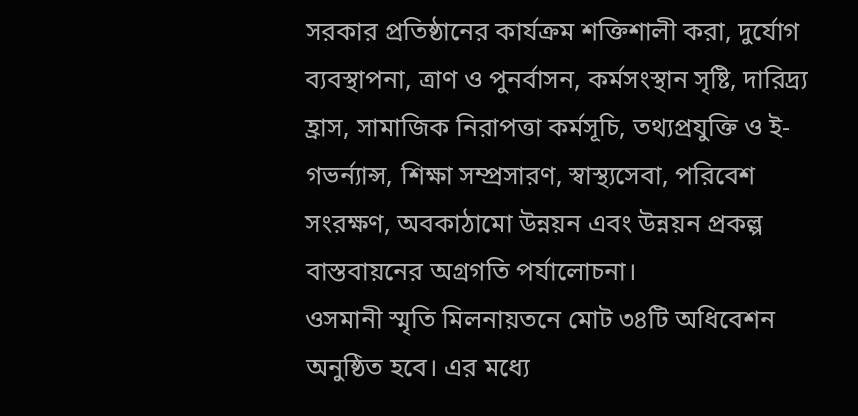সরকার প্রতিষ্ঠানের কার্যক্রম শক্তিশালী করা, দুর্যোগ ব্যবস্থাপনা, ত্রাণ ও পুনর্বাসন, কর্মসংস্থান সৃষ্টি, দারিদ্র্য হ্রাস, সামাজিক নিরাপত্তা কর্মসূচি, তথ্যপ্রযুক্তি ও ই-গভর্ন্যান্স, শিক্ষা সম্প্রসারণ, স্বাস্থ্যসেবা, পরিবেশ সংরক্ষণ, অবকাঠামো উন্নয়ন এবং উন্নয়ন প্রকল্প বাস্তবায়নের অগ্রগতি পর্যালোচনা।
ওসমানী স্মৃতি মিলনায়তনে মোট ৩৪টি অধিবেশন অনুষ্ঠিত হবে। এর মধ্যে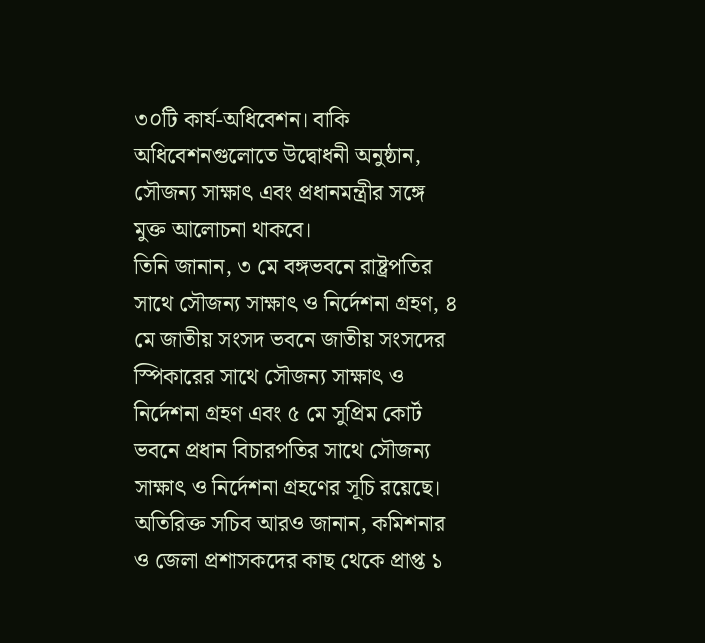৩০টি কার্য-অধিবেশন। বাকি অধিবেশনগুলোতে উদ্বোধনী অনুষ্ঠান, সৌজন্য সাক্ষাৎ এবং প্রধানমন্ত্রীর সঙ্গে মুক্ত আলোচনা থাকবে।
তিনি জানান, ৩ মে বঙ্গভবনে রাষ্ট্রপতির সাথে সৌজন্য সাক্ষাৎ ও নির্দেশনা গ্রহণ, ৪ মে জাতীয় সংসদ ভবনে জাতীয় সংসদের স্পিকারের সাথে সৌজন্য সাক্ষাৎ ও নির্দেশনা গ্রহণ এবং ৫ মে সুপ্রিম কোর্ট ভবনে প্রধান বিচারপতির সাথে সৌজন্য সাক্ষাৎ ও নির্দেশনা গ্রহণের সূচি রয়েছে।
অতিরিক্ত সচিব আরও জানান, কমিশনার ও জেলা প্রশাসকদের কাছ থেকে প্রাপ্ত ১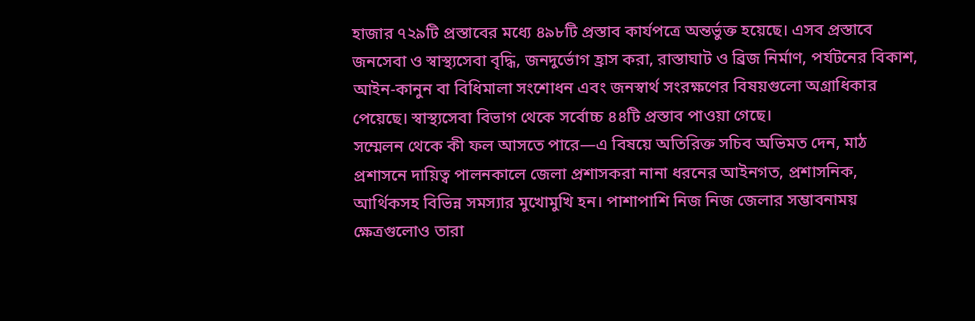হাজার ৭২৯টি প্রস্তাবের মধ্যে ৪৯৮টি প্রস্তাব কার্যপত্রে অন্তর্ভুক্ত হয়েছে। এসব প্রস্তাবে জনসেবা ও স্বাস্থ্যসেবা বৃদ্ধি, জনদুর্ভোগ হ্রাস করা, রাস্তাঘাট ও ব্রিজ নির্মাণ, পর্যটনের বিকাশ, আইন-কানুন বা বিধিমালা সংশোধন এবং জনস্বার্থ সংরক্ষণের বিষয়গুলো অগ্রাধিকার পেয়েছে। স্বাস্থ্যসেবা বিভাগ থেকে সর্বোচ্চ ৪৪টি প্রস্তাব পাওয়া গেছে।
সম্মেলন থেকে কী ফল আসতে পারে—এ বিষয়ে অতিরিক্ত সচিব অভিমত দেন, মাঠ প্রশাসনে দায়িত্ব পালনকালে জেলা প্রশাসকরা নানা ধরনের আইনগত, প্রশাসনিক, আর্থিকসহ বিভিন্ন সমস্যার মুখোমুখি হন। পাশাপাশি নিজ নিজ জেলার সম্ভাবনাময় ক্ষেত্রগুলোও তারা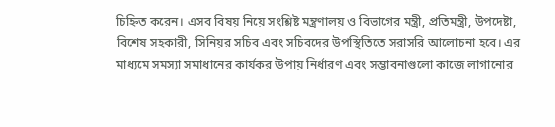চিহ্নিত করেন। এসব বিষয় নিয়ে সংশ্লিষ্ট মন্ত্রণালয় ও বিভাগের মন্ত্রী, প্রতিমন্ত্রী, উপদেষ্টা, বিশেষ সহকারী, সিনিয়র সচিব এবং সচিবদের উপস্থিতিতে সরাসরি আলোচনা হবে। এর মাধ্যমে সমস্যা সমাধানের কার্যকর উপায় নির্ধারণ এবং সম্ভাবনাগুলো কাজে লাগানোর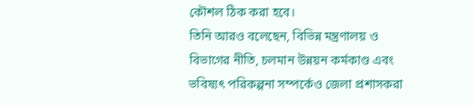কৌশল ঠিক করা হবে।
তিনি আরও বলেছেন, বিভিন্ন মন্ত্রণালয় ও বিভাগের নীতি, চলমান উন্নয়ন কর্মকাণ্ড এবং ভবিষ্যৎ পরিকল্পনা সম্পর্কেও জেলা প্রশাসকরা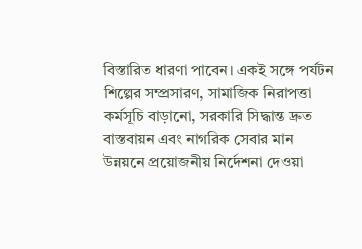বিস্তারিত ধারণা পাবেন। একই সঙ্গে পর্যটন শিল্পের সম্প্রসারণ, সামাজিক নিরাপত্তা কর্মসূচি বাড়ানো, সরকারি সিদ্ধান্ত দ্রুত বাস্তবায়ন এবং নাগরিক সেবার মান উন্নয়নে প্রয়োজনীয় নির্দেশনা দেওয়া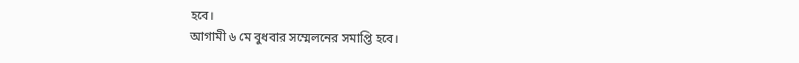হবে।
আগামী ৬ মে বুধবার সম্মেলনের সমাপ্তি হবে।